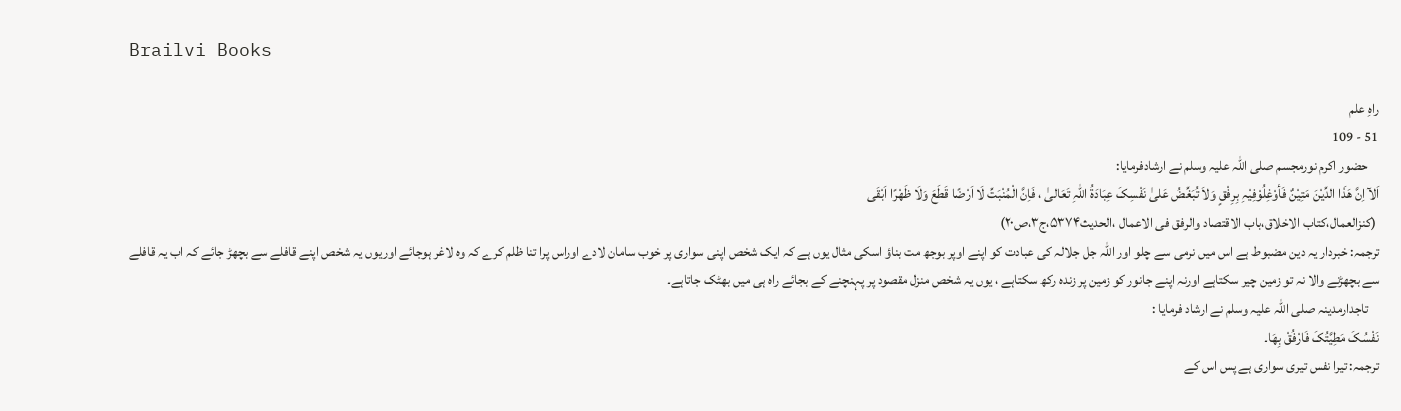Brailvi Books

راہِ علم
51 - 109
    حضور اکرم نورمجسم صلی اللہ علیہ وسلم نے ارشادفرمایا:
اَلآ اِنَّ ھَذَا الدِّیْنَ مَتِیْنٌ فَأوْغِلُوْفِیْہِ بِرِفْقٍ وَلاَ تُبَغِّضُ عَلیٰ نَفْسِکَ عِبَادَۃُ اللہِ تَعَالیٰ ، فَاِنَّ الْمُنْبَتِّ لَا اَرْضًا قَطَعَ وَلَا ظَھْرًا اَبْقَی
 (کنزالعمال،کتاب الاخلاق،باب الاقتصاد والرفق فی الاعمال ،الحدیث۵۳۷۴،ج۳،ص۲۰)
ترجمہ: خبردار یہ دین مضبوط ہے اس میں نرمی سے چلو اور اللہ جل جلالہ کی عبادت کو اپنے اوپر بوجھ مت بناؤ اسکی مثال یوں ہے کہ ایک شخص اپنی سواری پر خوب سامان لادے اوراس پرا تنا ظلم کرے کہ وہ لاغر ہوجائے اوریوں یہ شخص اپنے قافلے سے بچھڑ جائے کہ اب یہ قافلے سے بچھڑنے والا نہ تو زمین چیر سکتاہے اورنہ اپنے جانور کو زمین پر زندہ رکھ سکتاہے ، یوں یہ شخص منزل مقصود پر پہنچنے کے بجائے راہ ہی میں بھٹک جاتاہے۔
    تاجدارمدینہ صلی اللہ علیہ وسلم نے ارشاد فرمایا :
نَفْسُکَ مَطِیَّتُکَ فَارْفُقْ بِھَا۔
ترجمہ: تیرا نفس تیری سواری ہے پس اس کے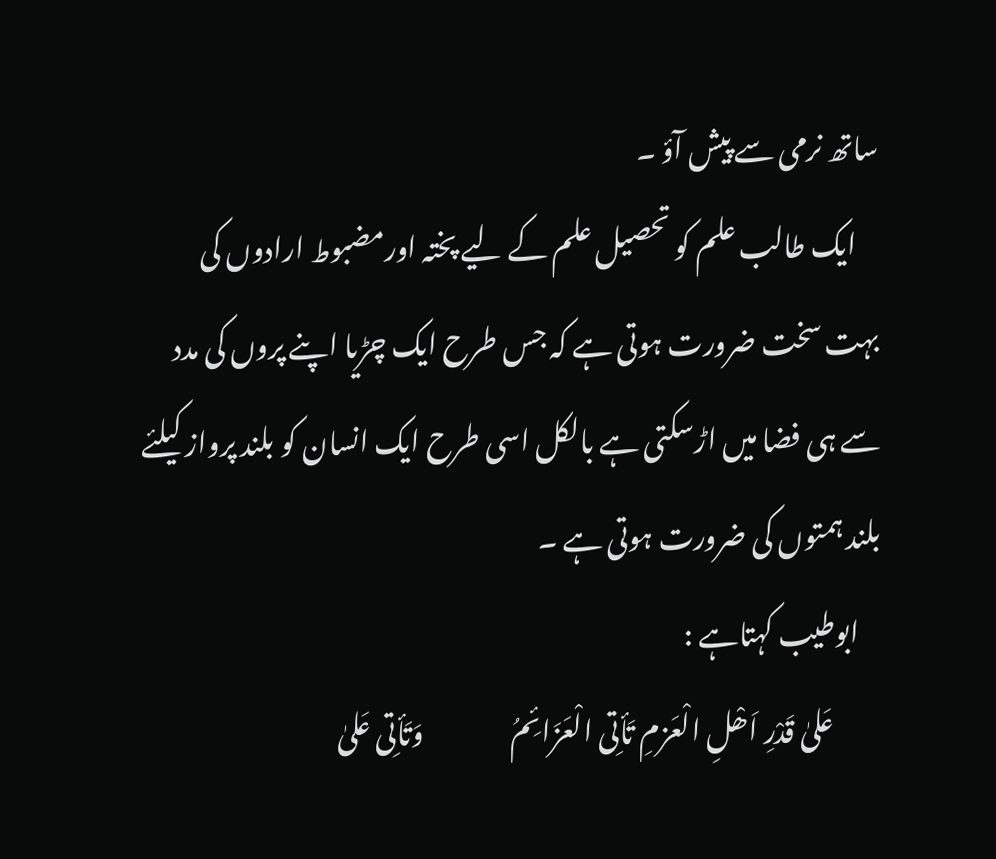ساتھ نرمی سے پیش آؤ ۔
    ایک طالب علم کو تحصیل علم کے ليے پختہ اورمضبوط ارادوں کی بہت سخت ضرورت ہوتی ہے کہ جس طرح ایک چڑیا اپنے پروں کی مدد سے ہی فضا میں اڑسکتی ہے بالکل اسی طرح ایک انسان کو بلند پرواز کیلئے بلند ہمتوں کی ضرورت ہوتی ہے ۔
    ابوطیب کہتاہے :
         عَلیٰ قَدْرِ اَھْلِ الْعَزمِ تَأتِی الْعَزَائِمُ                وَتَأتِی عَلیٰ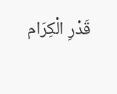قَدْرِ الْکِرَام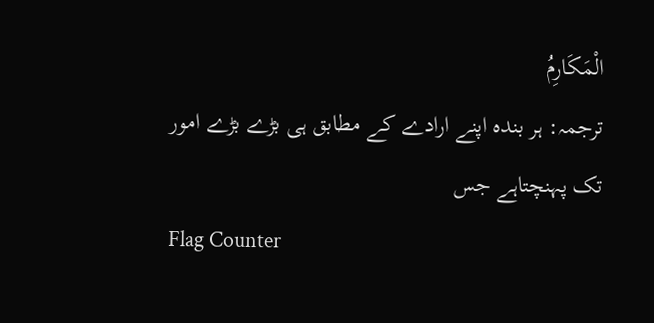الْمَکَارِمُ
ترجمہ: ہر بندہ اپنے ارادے کے مطابق ہی بڑے بڑے امور تک پہنچتاہے جس
Flag Counter